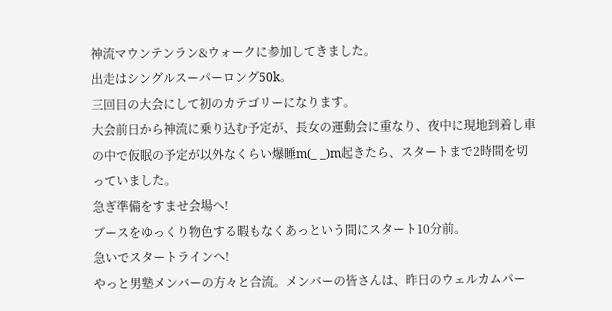神流マウンテンラン&ウォークに参加してきました。
出走はシングルスーパーロング50k。
三回目の大会にして初のカテゴリーになります。
大会前日から神流に乗り込む予定が、長女の運動会に重なり、夜中に現地到着し車の中で仮眠の予定が以外なくらい爆睡m(_ _)m起きたら、スタートまで2時間を切っていました。
急ぎ準備をすませ会場へ!
ブースをゆっくり物色する暇もなくあっという間にスタート10分前。
急いでスタートラインへ!
やっと男塾メンバーの方々と合流。メンバーの皆さんは、昨日のウェルカムパー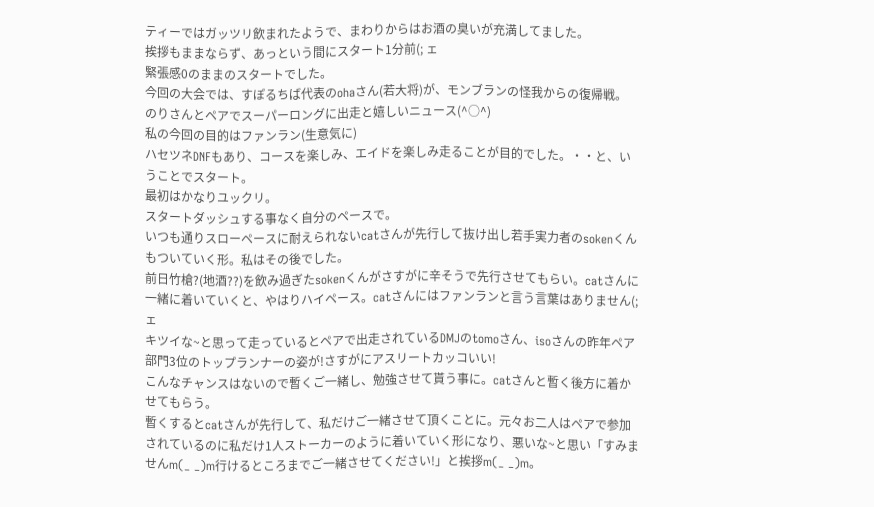ティーではガッツリ飲まれたようで、まわりからはお酒の臭いが充満してました。
挨拶もままならず、あっという間にスタート1分前(; ェ
緊張感0のままのスタートでした。
今回の大会では、すぽるちば代表のohaさん(若大将)が、モンブランの怪我からの復帰戦。
のりさんとペアでスーパーロングに出走と嬉しいニュース(^○^)
私の今回の目的はファンラン(生意気に)
ハセツネDNFもあり、コースを楽しみ、エイドを楽しみ走ることが目的でした。・・と、いうことでスタート。
最初はかなりユックリ。
スタートダッシュする事なく自分のペースで。
いつも通りスローペースに耐えられないcatさんが先行して抜け出し若手実力者のsokenくんもついていく形。私はその後でした。
前日竹槍?(地酒??)を飲み過ぎたsokenくんがさすがに辛そうで先行させてもらい。catさんに一緒に着いていくと、やはりハイペース。catさんにはファンランと言う言葉はありません(; ェ
キツイな~と思って走っているとペアで出走されているDMJのtomoさん、isoさんの昨年ペア部門3位のトップランナーの姿が!さすがにアスリートカッコいい!
こんなチャンスはないので暫くご一緒し、勉強させて貰う事に。catさんと暫く後方に着かせてもらう。
暫くするとcatさんが先行して、私だけご一緒させて頂くことに。元々お二人はペアで参加されているのに私だけ1人ストーカーのように着いていく形になり、悪いな~と思い「すみませんm(_ _)m行けるところまでご一緒させてください!」と挨拶m(_ _)m。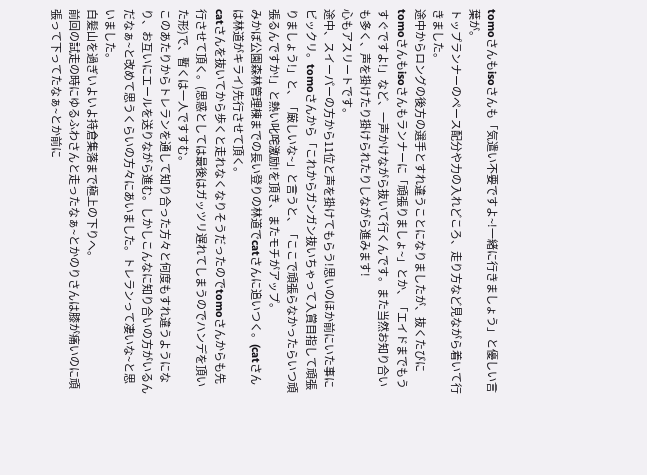tomoさんもisoさんも「気遣い不要ですよ~!一緒に行きましょう」と優しい言葉が。
トップランナーのペース配分や力の入れどころ、走り方など見ながら着いて行きました。
途中からロングの後方の選手とすれ違うことになりましたが、抜くたびにtomoさんもisoさんもランナーに「頑張りましょ~」とか、「エイドまでもうすぐですよ!」など、一声かけながら抜いて行くんです。また当然お知り合いも多く、声を掛けたり掛けられたりしながら進みます!
心もアスリートです。
途中、スイーパーの方から11位と声を掛けてもらう!思いのほか前にいた事にビックリ。tomoさんから「これからガンガン抜いちゃって入賞目指して頑張りましょう!」と、「厳しいな~」と言うと、「ここで頑張らなかったらいつ頑張るんですか!」と熱い叱咤激励!を頂き、またモチがアップ。
みかぼ公園森林管理棟までの長い登りの林道でcatさんに追いつく。(catさんは林道がキライ)先行させて頂く。
catさんを抜いてから歩くと走れなくなりそうだったのでtomoさんからも先行させて頂く。(思惑としては最後はガッツリ遅れてしまうのでハンデを頂いた形)で、暫くは一人ですすむ。
このあたりからトレランを通して知り合った方々と何度もすれ違うようになり、お互いにエールを送りながら進む。しかしこんなに知り合いの方がいるんだなぁ~と改めて思うくらいの方々にあいました。トレランって凄いな~と思いました。
白髪山を過ぎいよいよ持倉集落まで極上の下りへ。
前回の試走の時にゆるふわさんと走ったなぁ~とかのりさんは膝が痛いのに頑張って下ってたなぁ~とか前に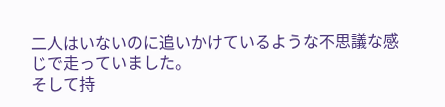二人はいないのに追いかけているような不思議な感じで走っていました。
そして持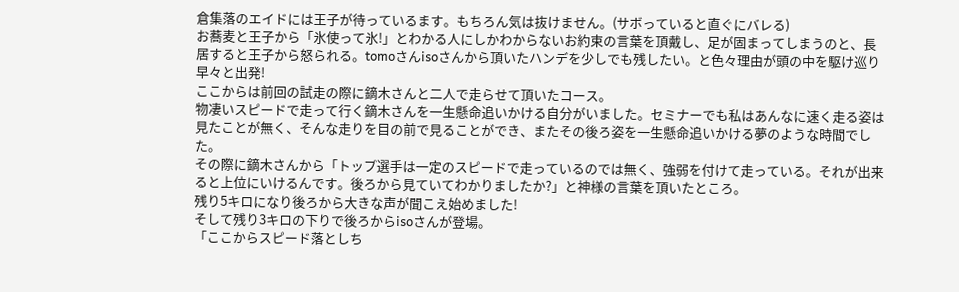倉集落のエイドには王子が待っているます。もちろん気は抜けません。(サボっていると直ぐにバレる)
お蕎麦と王子から「氷使って氷!」とわかる人にしかわからないお約束の言葉を頂戴し、足が固まってしまうのと、長居すると王子から怒られる。tomoさんisoさんから頂いたハンデを少しでも残したい。と色々理由が頭の中を駆け巡り早々と出発!
ここからは前回の試走の際に鏑木さんと二人で走らせて頂いたコース。
物凄いスピードで走って行く鏑木さんを一生懸命追いかける自分がいました。セミナーでも私はあんなに速く走る姿は見たことが無く、そんな走りを目の前で見ることができ、またその後ろ姿を一生懸命追いかける夢のような時間でした。
その際に鏑木さんから「トップ選手は一定のスピードで走っているのでは無く、強弱を付けて走っている。それが出来ると上位にいけるんです。後ろから見ていてわかりましたか?」と神様の言葉を頂いたところ。
残り5キロになり後ろから大きな声が聞こえ始めました!
そして残り3キロの下りで後ろからisoさんが登場。
「ここからスピード落としち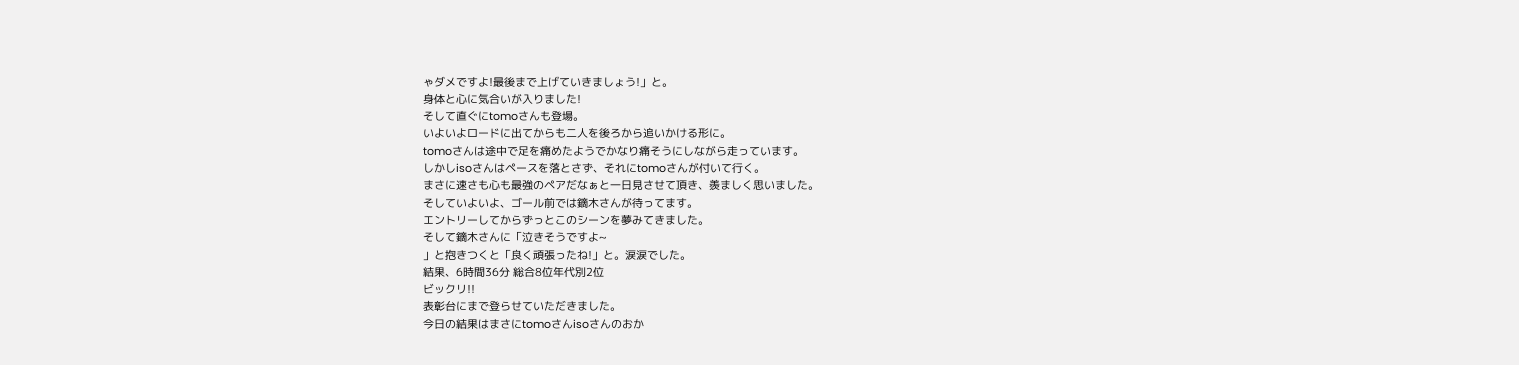ゃダメですよ!最後まで上げていきましょう!」と。
身体と心に気合いが入りました!
そして直ぐにtomoさんも登場。
いよいよロードに出てからも二人を後ろから追いかける形に。
tomoさんは途中で足を痛めたようでかなり痛そうにしながら走っています。
しかしisoさんはペースを落とさず、それにtomoさんが付いて行く。
まさに速さも心も最強のペアだなぁと一日見させて頂き、羨ましく思いました。
そしていよいよ、ゴール前では鏑木さんが待ってます。
エントリーしてからずっとこのシーンを夢みてきました。
そして鏑木さんに「泣きそうですよ~
」と抱きつくと「良く頑張ったね!」と。涙涙でした。
結果、6時間36分 総合8位年代別2位
ビックリ!!
表彰台にまで登らせていただきました。
今日の結果はまさにtomoさんisoさんのおか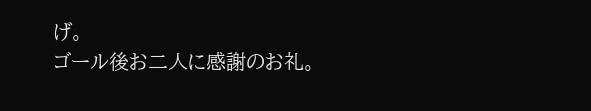げ。
ゴール後お二人に感謝のお礼。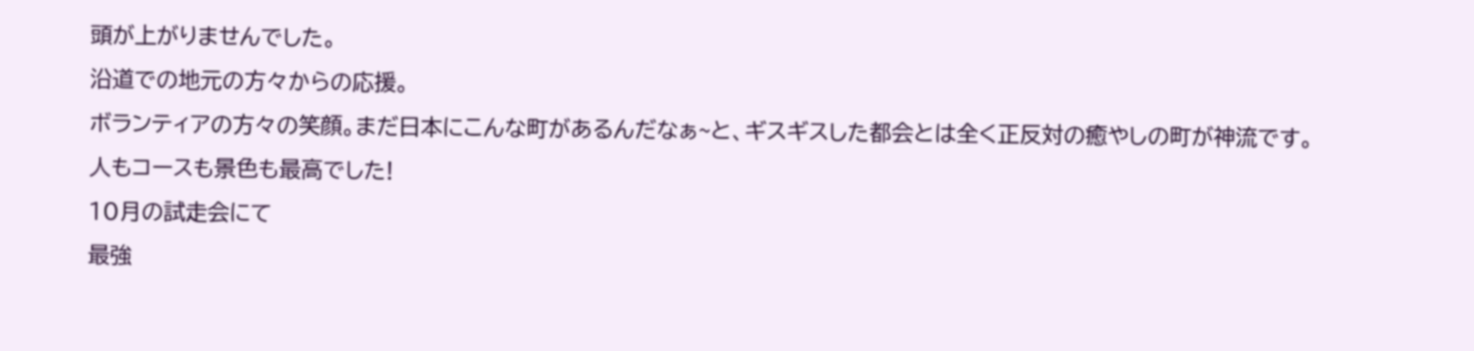頭が上がりませんでした。
沿道での地元の方々からの応援。
ボランティアの方々の笑顔。まだ日本にこんな町があるんだなぁ~と、ギスギスした都会とは全く正反対の癒やしの町が神流です。
人もコースも景色も最高でした!
10月の試走会にて
最強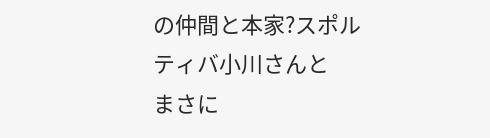の仲間と本家?スポルティバ小川さんと
まさに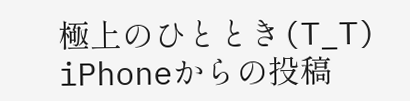極上のひととき(T_T)
iPhoneからの投稿